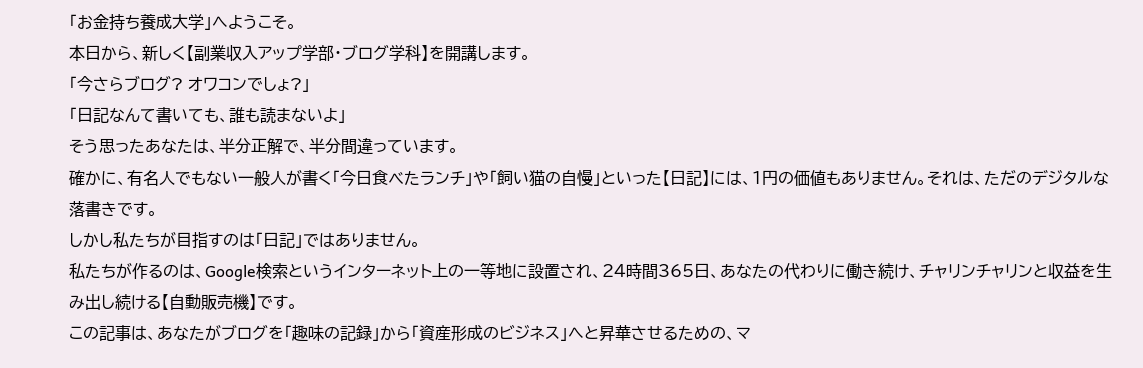「お金持ち養成大学」へようこそ。
本日から、新しく【副業収入アップ学部・ブログ学科】を開講します。
「今さらブログ? オワコンでしょ?」
「日記なんて書いても、誰も読まないよ」
そう思ったあなたは、半分正解で、半分間違っています。
確かに、有名人でもない一般人が書く「今日食べたランチ」や「飼い猫の自慢」といった【日記】には、1円の価値もありません。それは、ただのデジタルな落書きです。
しかし私たちが目指すのは「日記」ではありません。
私たちが作るのは、Google検索というインターネット上の一等地に設置され、24時間365日、あなたの代わりに働き続け、チャリンチャリンと収益を生み出し続ける【自動販売機】です。
この記事は、あなたがブログを「趣味の記録」から「資産形成のビジネス」へと昇華させるための、マ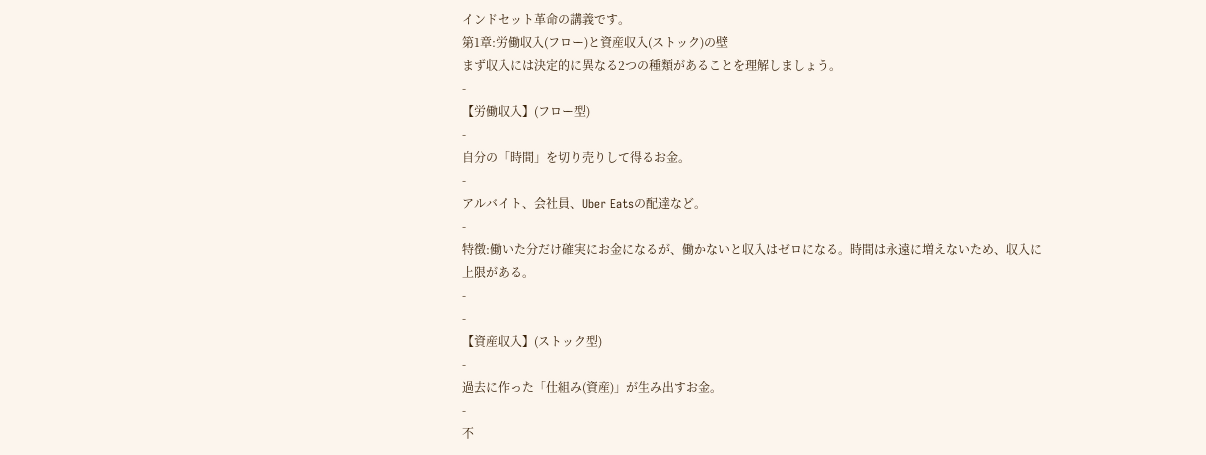インドセット革命の講義です。
第1章:労働収入(フロー)と資産収入(ストック)の壁
まず収入には決定的に異なる2つの種類があることを理解しましょう。
-
【労働収入】(フロー型)
-
自分の「時間」を切り売りして得るお金。
-
アルバイト、会社員、Uber Eatsの配達など。
-
特徴:働いた分だけ確実にお金になるが、働かないと収入はゼロになる。時間は永遠に増えないため、収入に上限がある。
-
-
【資産収入】(ストック型)
-
過去に作った「仕組み(資産)」が生み出すお金。
-
不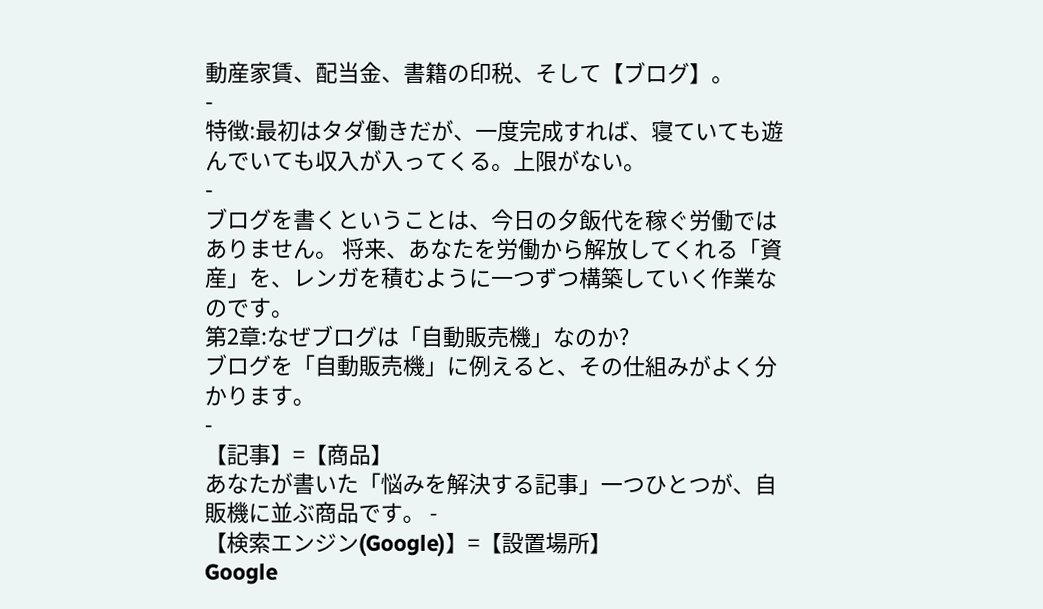動産家賃、配当金、書籍の印税、そして【ブログ】。
-
特徴:最初はタダ働きだが、一度完成すれば、寝ていても遊んでいても収入が入ってくる。上限がない。
-
ブログを書くということは、今日の夕飯代を稼ぐ労働ではありません。 将来、あなたを労働から解放してくれる「資産」を、レンガを積むように一つずつ構築していく作業なのです。
第2章:なぜブログは「自動販売機」なのか?
ブログを「自動販売機」に例えると、その仕組みがよく分かります。
-
【記事】=【商品】
あなたが書いた「悩みを解決する記事」一つひとつが、自販機に並ぶ商品です。 -
【検索エンジン(Google)】=【設置場所】
Google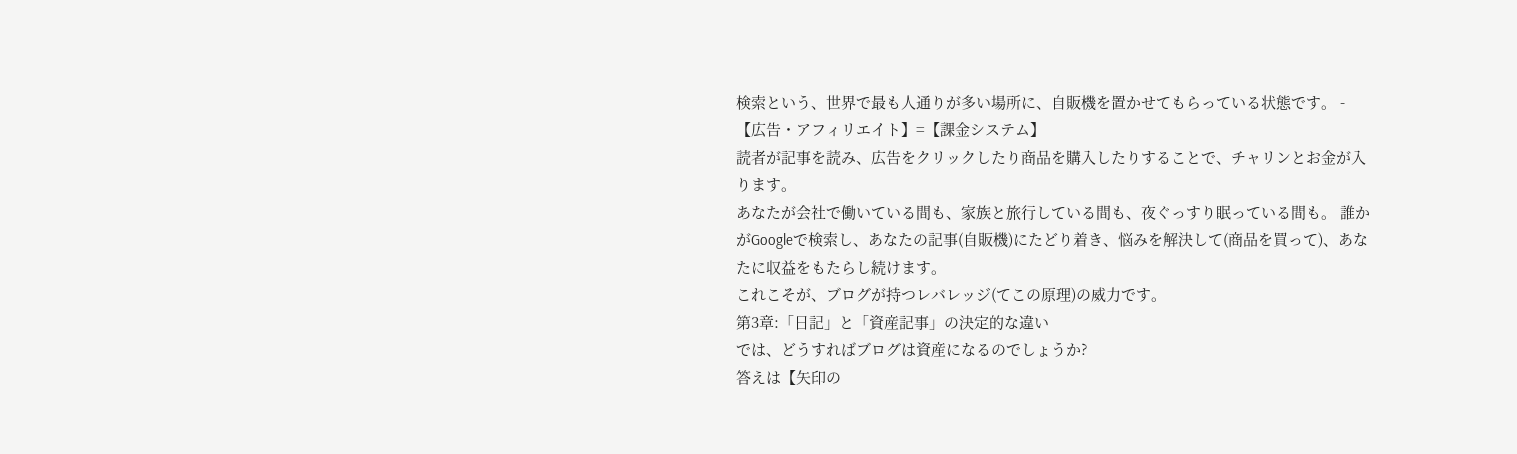検索という、世界で最も人通りが多い場所に、自販機を置かせてもらっている状態です。 -
【広告・アフィリエイト】=【課金システム】
読者が記事を読み、広告をクリックしたり商品を購入したりすることで、チャリンとお金が入ります。
あなたが会社で働いている間も、家族と旅行している間も、夜ぐっすり眠っている間も。 誰かがGoogleで検索し、あなたの記事(自販機)にたどり着き、悩みを解決して(商品を買って)、あなたに収益をもたらし続けます。
これこそが、ブログが持つレバレッジ(てこの原理)の威力です。
第3章:「日記」と「資産記事」の決定的な違い
では、どうすればブログは資産になるのでしょうか?
答えは【矢印の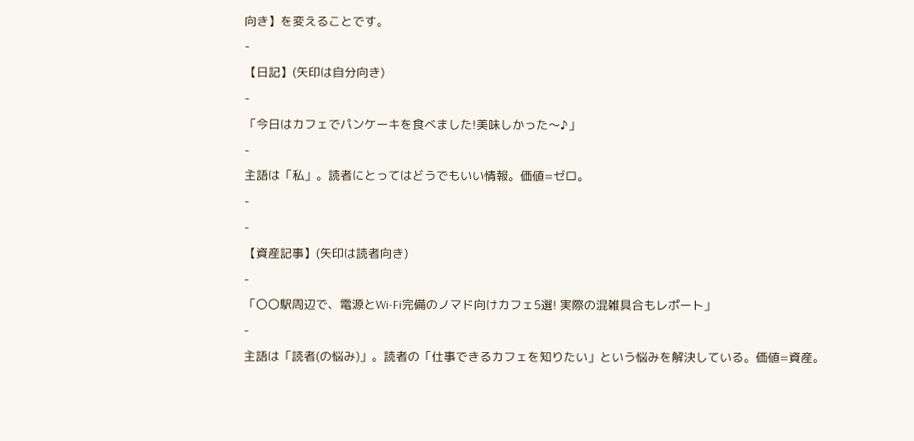向き】を変えることです。
-
【日記】(矢印は自分向き)
-
「今日はカフェでパンケーキを食べました!美味しかった〜♪」
-
主語は「私」。読者にとってはどうでもいい情報。価値=ゼロ。
-
-
【資産記事】(矢印は読者向き)
-
「〇〇駅周辺で、電源とWi-Fi完備のノマド向けカフェ5選! 実際の混雑具合もレポート」
-
主語は「読者(の悩み)」。読者の「仕事できるカフェを知りたい」という悩みを解決している。価値=資産。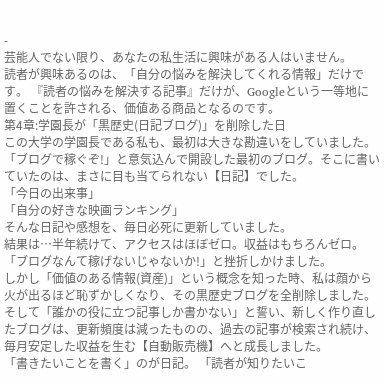-
芸能人でない限り、あなたの私生活に興味がある人はいません。
読者が興味あるのは、「自分の悩みを解決してくれる情報」だけです。 『読者の悩みを解決する記事』だけが、Googleという一等地に置くことを許される、価値ある商品となるのです。
第4章:学園長が「黒歴史(日記ブログ)」を削除した日
この大学の学園長である私も、最初は大きな勘違いをしていました。
「ブログで稼ぐぞ!」と意気込んで開設した最初のブログ。そこに書いていたのは、まさに目も当てられない【日記】でした。
「今日の出来事」
「自分の好きな映画ランキング」
そんな日記や感想を、毎日必死に更新していました。
結果は…半年続けて、アクセスはほぼゼロ。収益はもちろんゼロ。
「ブログなんて稼げないじゃないか!」と挫折しかけました。
しかし「価値のある情報(資産)」という概念を知った時、私は顔から火が出るほど恥ずかしくなり、その黒歴史ブログを全削除しました。
そして「誰かの役に立つ記事しか書かない」と誓い、新しく作り直したブログは、更新頻度は減ったものの、過去の記事が検索され続け、毎月安定した収益を生む【自動販売機】へと成長しました。
「書きたいことを書く」のが日記。 「読者が知りたいこ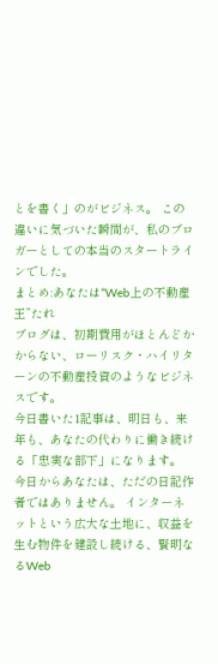とを書く」のがビジネス。 この違いに気づいた瞬間が、私のブロガーとしての本当のスタートラインでした。
まとめ:あなたは“Web上の不動産王”たれ
ブログは、初期費用がほとんどかからない、ローリスク・ハイリターンの不動産投資のようなビジネスです。
今日書いた1記事は、明日も、来年も、あなたの代わりに働き続ける「忠実な部下」になります。
今日からあなたは、ただの日記作者ではありません。 インターネットという広大な土地に、収益を生む物件を建設し続ける、賢明なるWeb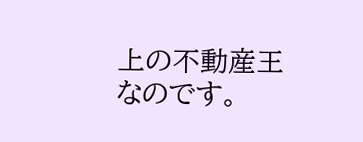上の不動産王なのです。